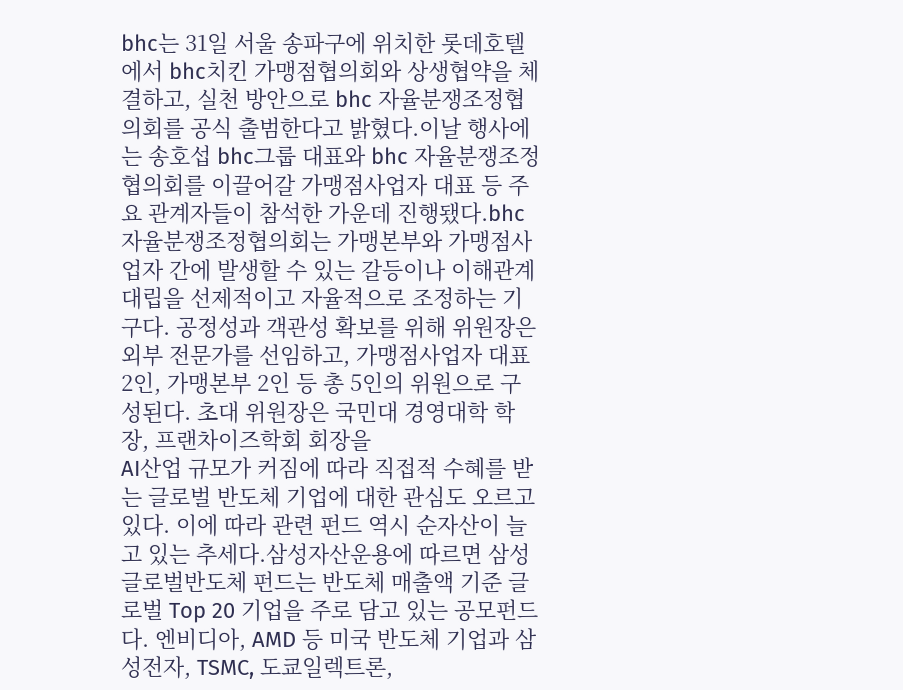bhc는 31일 서울 송파구에 위치한 롯데호텔에서 bhc치킨 가맹점협의회와 상생협약을 체결하고, 실천 방안으로 bhc 자율분쟁조정협의회를 공식 출범한다고 밝혔다.이날 행사에는 송호섭 bhc그룹 대표와 bhc 자율분쟁조정협의회를 이끌어갈 가맹점사업자 대표 등 주요 관계자들이 참석한 가운데 진행됐다.bhc 자율분쟁조정협의회는 가맹본부와 가맹점사업자 간에 발생할 수 있는 갈등이나 이해관계 대립을 선제적이고 자율적으로 조정하는 기구다. 공정성과 객관성 확보를 위해 위원장은 외부 전문가를 선임하고, 가맹점사업자 대표 2인, 가맹본부 2인 등 총 5인의 위원으로 구성된다. 초대 위원장은 국민대 경영대학 학장, 프랜차이즈학회 회장을
AI산업 규모가 커짐에 따라 직접적 수혜를 받는 글로벌 반도체 기업에 대한 관심도 오르고 있다. 이에 따라 관련 펀드 역시 순자산이 늘고 있는 추세다.삼성자산운용에 따르면 삼성 글로벌반도체 펀드는 반도체 매출액 기준 글로벌 Top 20 기업을 주로 담고 있는 공모펀드다. 엔비디아, AMD 등 미국 반도체 기업과 삼성전자, TSMC, 도쿄일렉트론,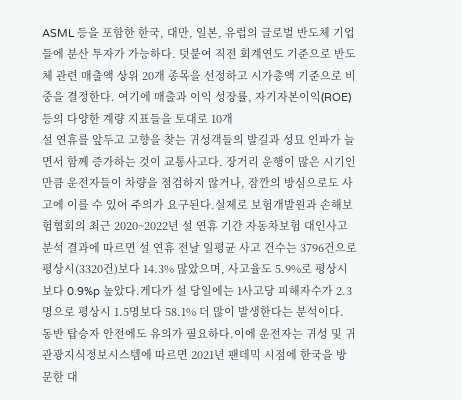ASML 등을 포함한 한국, 대만, 일본, 유럽의 글로벌 반도체 기업들에 분산 투자가 가능하다. 덧붙여 직전 회계연도 기준으로 반도체 관련 매출액 상위 20개 종목을 선정하고 시가총액 기준으로 비중을 결정한다. 여기에 매출과 이익 성장률, 자기자본이익(ROE) 등의 다양한 계량 지표들을 토대로 10개
설 연휴를 앞두고 고향을 찾는 귀성객들의 발길과 성묘 인파가 늘면서 함께 증가하는 것이 교통사고다. 장거리 운행이 많은 시기인 만큼 운전자들이 차량을 점검하지 않거나, 잠깐의 방심으로도 사고에 이를 수 있어 주의가 요구된다.실제로 보험개발원과 손해보험협회의 최근 2020~2022년 설 연휴 기간 자동차보험 대인사고 분석 결과에 따르면 설 연휴 전날 일평균 사고 건수는 3796건으로 평상시(3320건)보다 14.3% 많았으며, 사고율도 5.9%로 평상시보다 0.9%p 높았다.게다가 설 당일에는 1사고당 피해자수가 2.3명으로 평상시 1.5명보다 58.1% 더 많이 발생한다는 분석이다. 동반 탑승자 안전에도 유의가 필요하다.이에 운전자는 귀성 및 귀
관광지식정보시스템에 따르면 2021년 팬데믹 시점에 한국을 방문한 대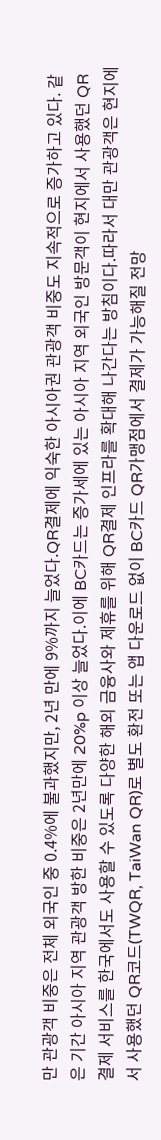만 관광객 비중은 전체 외국인 중 0.4%에 불과했지만, 2년 만에 9%까지 늘었다.QR결제에 익숙한 아시아권 관광객 비중도 지속적으로 증가하고 있다. 같은 기간 아시아 지역 관광객 방한 비중은 2년만에 20%p 이상 늘었다.이에 BC카드는 증가세에 있는 아시아 지역 외국인 방문객이 현지에서 사용했던 QR결제 서비스를 한국에서도 사용할 수 있도록 다양한 해외 금융사와 제휴를 위해 QR결제 인프라를 확대해 나간다는 방침이다.따라서 대만 관광객은 현지에서 사용했던 QR코드(TWQR, TaiWan QR)로 별도 환전 또는 앱 다운로드 없이 BC카드 QR가맹점에서 결제가 가능해질 전망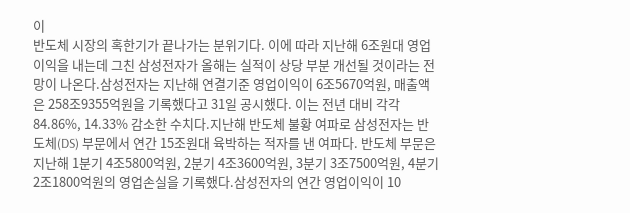이
반도체 시장의 혹한기가 끝나가는 분위기다. 이에 따라 지난해 6조원대 영업이익을 내는데 그친 삼성전자가 올해는 실적이 상당 부분 개선될 것이라는 전망이 나온다.삼성전자는 지난해 연결기준 영업이익이 6조5670억원, 매출액은 258조9355억원을 기록했다고 31일 공시했다. 이는 전년 대비 각각 84.86%, 14.33% 감소한 수치다.지난해 반도체 불황 여파로 삼성전자는 반도체(DS) 부문에서 연간 15조원대 육박하는 적자를 낸 여파다. 반도체 부문은 지난해 1분기 4조5800억원, 2분기 4조3600억원, 3분기 3조7500억원, 4분기 2조1800억원의 영업손실을 기록했다.삼성전자의 연간 영업이익이 10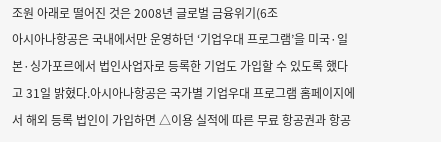조원 아래로 떨어진 것은 2008년 글로벌 금융위기(6조
아시아나항공은 국내에서만 운영하던 ‘기업우대 프로그램’을 미국·일본·싱가포르에서 법인사업자로 등록한 기업도 가입할 수 있도록 했다고 31일 밝혔다.아시아나항공은 국가별 기업우대 프로그램 홈페이지에서 해외 등록 법인이 가입하면 △이용 실적에 따른 무료 항공권과 항공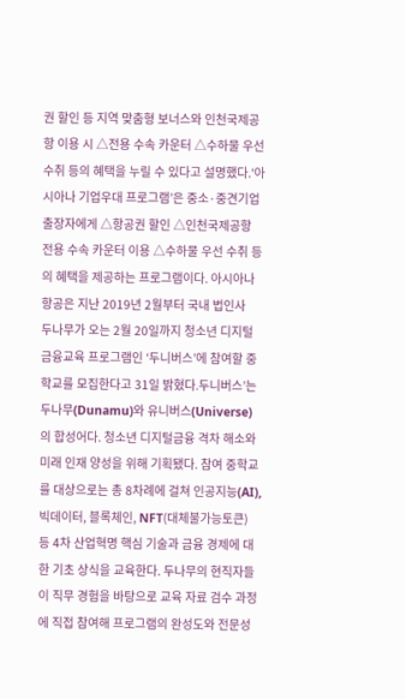권 할인 등 지역 맞춤형 보너스와 인천국제공항 이용 시 △전용 수속 카운터 △수하물 우선 수취 등의 혜택을 누릴 수 있다고 설명했다.‘아시아나 기업우대 프로그램’은 중소·중견기업 출장자에게 △항공권 할인 △인천국제공항 전용 수속 카운터 이용 △수하물 우선 수취 등의 혜택을 제공하는 프로그램이다. 아시아나항공은 지난 2019년 2월부터 국내 법인사
두나무가 오는 2월 20일까지 청소년 디지털 금융교육 프로그램인 ‘두니버스’에 참여할 중학교를 모집한다고 31일 밝혔다.두니버스’는 두나무(Dunamu)와 유니버스(Universe)의 합성어다. 청소년 디지털금융 격차 해소와 미래 인재 양성을 위해 기획됐다. 참여 중학교를 대상으로는 총 8차례에 걸쳐 인공지능(AI), 빅데이터, 블록체인, NFT(대체불가능토큰) 등 4차 산업혁명 핵심 기술과 금융 경제에 대한 기초 상식을 교육한다. 두나무의 현직자들이 직무 경험을 바탕으로 교육 자료 검수 과정에 직접 참여해 프로그램의 완성도와 전문성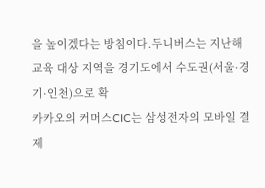을 높이겠다는 방침이다.두니버스는 지난해 교육 대상 지역을 경기도에서 수도권(서울·경기·인천)으로 확
카카오의 커머스CIC는 삼성전자의 모바일 결제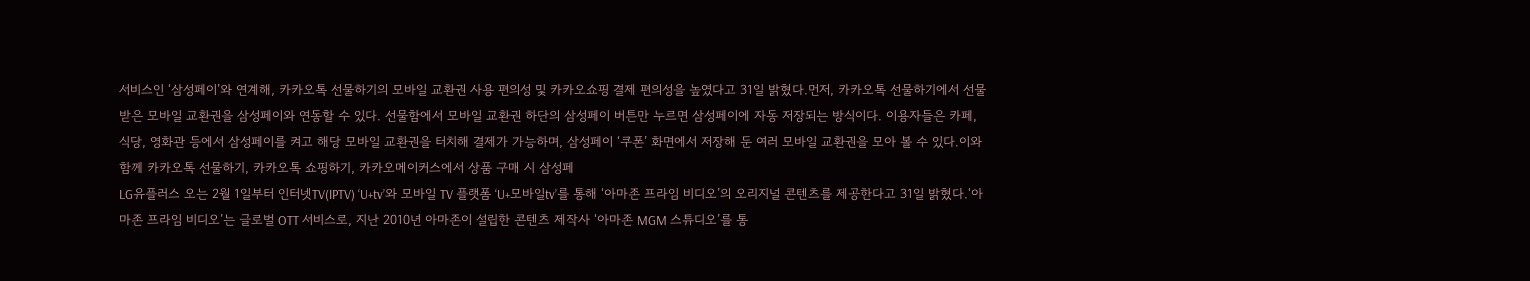서비스인 ‘삼성페이’와 연계해, 카카오톡 선물하기의 모바일 교환권 사용 편의성 및 카카오쇼핑 결제 편의성을 높였다고 31일 밝혔다.먼저, 카카오톡 선물하기에서 선물 받은 모바일 교환권을 삼성페이와 연동할 수 있다. 선물함에서 모바일 교환권 하단의 삼성페이 버튼만 누르면 삼성페이에 자동 저장되는 방식이다. 이용자들은 카페, 식당, 영화관 등에서 삼성페이를 켜고 해당 모바일 교환권을 터치해 결제가 가능하며, 삼성페이 ‘쿠폰’ 화면에서 저장해 둔 여러 모바일 교환권을 모아 볼 수 있다.이와 함께 카카오톡 선물하기, 카카오톡 쇼핑하기, 카카오메이커스에서 상품 구매 시 삼성페
LG유플러스 오는 2월 1일부터 인터넷TV(IPTV) ‘U+tv’와 모바일 TV 플랫폼 ‘U+모바일tv’를 통해 ‘아마존 프라임 비디오’의 오리지널 콘텐츠를 제공한다고 31일 밝혔다.‘아마존 프라임 비디오’는 글로벌 OTT 서비스로, 지난 2010년 아마존이 설립한 콘텐츠 제작사 ‘아마존 MGM 스튜디오’를 통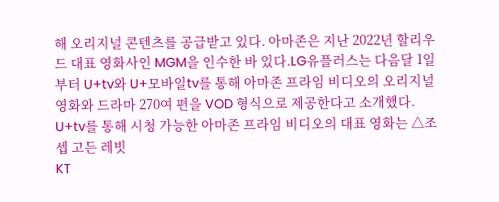해 오리지널 콘텐츠를 공급받고 있다. 아마존은 지난 2022년 할리우드 대표 영화사인 MGM을 인수한 바 있다.LG유플러스는 다음달 1일부터 U+tv와 U+모바일tv를 통해 아마존 프라임 비디오의 오리지널 영화와 드라마 270여 편을 VOD 형식으로 제공한다고 소개했다. U+tv를 통해 시청 가능한 아마존 프라임 비디오의 대표 영화는 △조셉 고든 레빗
KT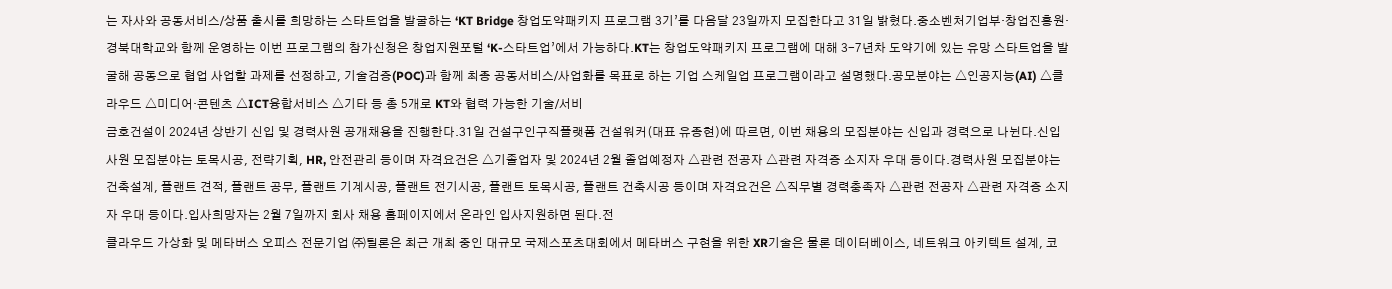는 자사와 공동서비스/상품 출시를 희망하는 스타트업을 발굴하는 ‘KT Bridge 창업도약패키지 프로그램 3기’를 다음달 23일까지 모집한다고 31일 밝혔다.중소벤처기업부·창업진흥원·경북대학교와 함께 운영하는 이번 프로그램의 참가신청은 창업지원포털 ‘K-스타트업’에서 가능하다.KT는 창업도약패키지 프로그램에 대해 3-7년차 도약기에 있는 유망 스타트업을 발굴해 공동으로 협업 사업할 과제를 선정하고, 기술검증(POC)과 함께 최종 공동서비스/사업화를 목표로 하는 기업 스케일업 프로그램이라고 설명했다.공모분야는 △인공지능(AI) △클라우드 △미디어·콘텐츠 △ICT융합서비스 △기타 등 총 5개로 KT와 협력 가능한 기술/서비
금호건설이 2024년 상반기 신입 및 경력사원 공개채용을 진행한다.31일 건설구인구직플랫폼 건설워커(대표 유종현)에 따르면, 이번 채용의 모집분야는 신입과 경력으로 나뉜다.신입사원 모집분야는 토목시공, 전략기획, HR, 안전관리 등이며 자격요건은 △기졸업자 및 2024년 2월 졸업예정자 △관련 전공자 △관련 자격증 소지자 우대 등이다.경력사원 모집분야는 건축설계, 플랜트 견적, 플랜트 공무, 플랜트 기계시공, 플랜트 전기시공, 플랜트 토목시공, 플랜트 건축시공 등이며 자격요건은 △직무별 경력충족자 △관련 전공자 △관련 자격증 소지자 우대 등이다.입사희망자는 2월 7일까지 회사 채용 홈페이지에서 온라인 입사지원하면 된다.전
클라우드 가상화 및 메타버스 오피스 전문기업 ㈜틸론은 최근 개최 중인 대규모 국제스포츠대회에서 메타버스 구현을 위한 XR기술은 물론 데이터베이스, 네트워크 아키텍트 설계, 코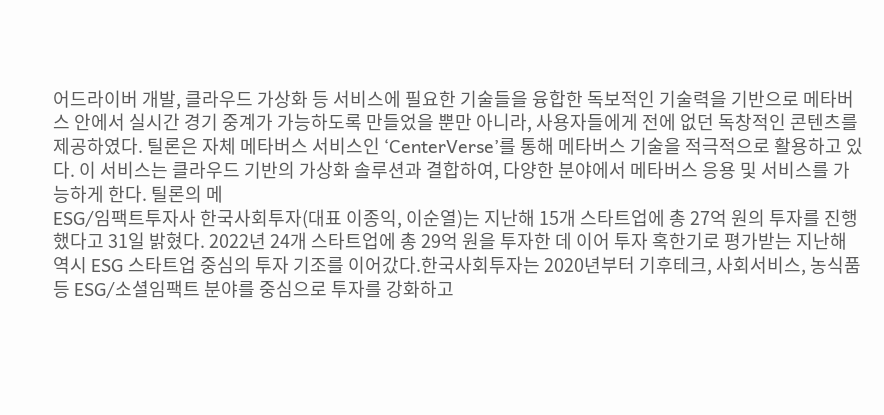어드라이버 개발, 클라우드 가상화 등 서비스에 필요한 기술들을 융합한 독보적인 기술력을 기반으로 메타버스 안에서 실시간 경기 중계가 가능하도록 만들었을 뿐만 아니라, 사용자들에게 전에 없던 독창적인 콘텐츠를 제공하였다. 틸론은 자체 메타버스 서비스인 ‘CenterVerse’를 통해 메타버스 기술을 적극적으로 활용하고 있다. 이 서비스는 클라우드 기반의 가상화 솔루션과 결합하여, 다양한 분야에서 메타버스 응용 및 서비스를 가능하게 한다. 틸론의 메
ESG/임팩트투자사 한국사회투자(대표 이종익, 이순열)는 지난해 15개 스타트업에 총 27억 원의 투자를 진행했다고 31일 밝혔다. 2022년 24개 스타트업에 총 29억 원을 투자한 데 이어 투자 혹한기로 평가받는 지난해 역시 ESG 스타트업 중심의 투자 기조를 이어갔다.한국사회투자는 2020년부터 기후테크, 사회서비스, 농식품 등 ESG/소셜임팩트 분야를 중심으로 투자를 강화하고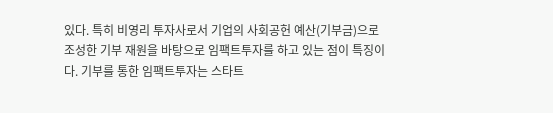있다. 특히 비영리 투자사로서 기업의 사회공헌 예산(기부금)으로 조성한 기부 재원을 바탕으로 임팩트투자를 하고 있는 점이 특징이다. 기부를 통한 임팩트투자는 스타트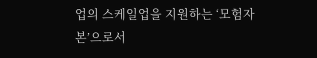업의 스케일업을 지원하는 ‘모험자본’으로서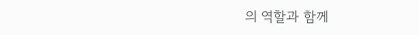의 역할과 함께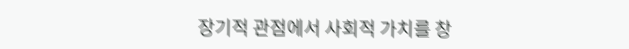장기적 관점에서 사회적 가치를 창